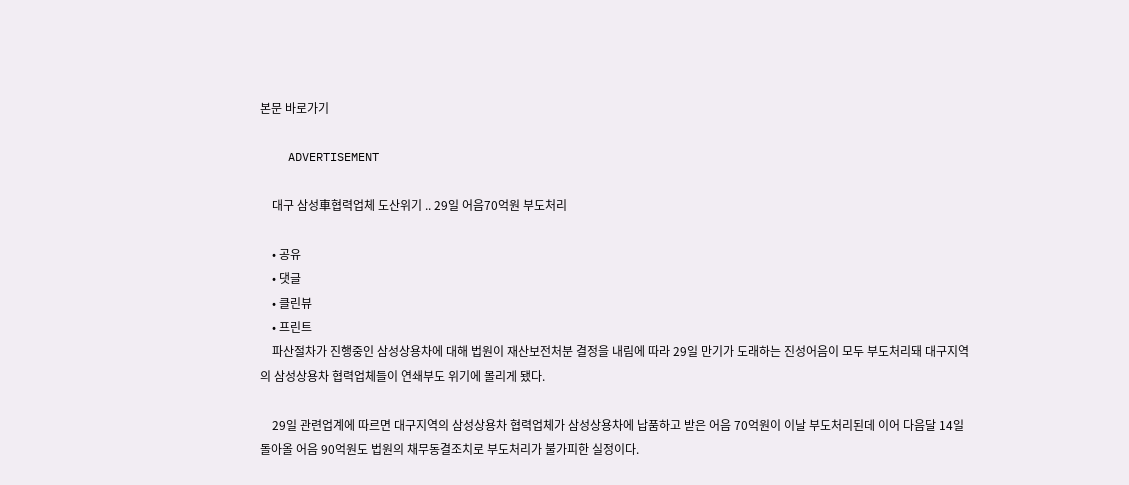본문 바로가기

    ADVERTISEMENT

    대구 삼성車협력업체 도산위기 .. 29일 어음70억원 부도처리

    • 공유
    • 댓글
    • 클린뷰
    • 프린트
    파산절차가 진행중인 삼성상용차에 대해 법원이 재산보전처분 결정을 내림에 따라 29일 만기가 도래하는 진성어음이 모두 부도처리돼 대구지역의 삼성상용차 협력업체들이 연쇄부도 위기에 몰리게 됐다.

    29일 관련업계에 따르면 대구지역의 삼성상용차 협력업체가 삼성상용차에 납품하고 받은 어음 70억원이 이날 부도처리된데 이어 다음달 14일 돌아올 어음 90억원도 법원의 채무동결조치로 부도처리가 불가피한 실정이다.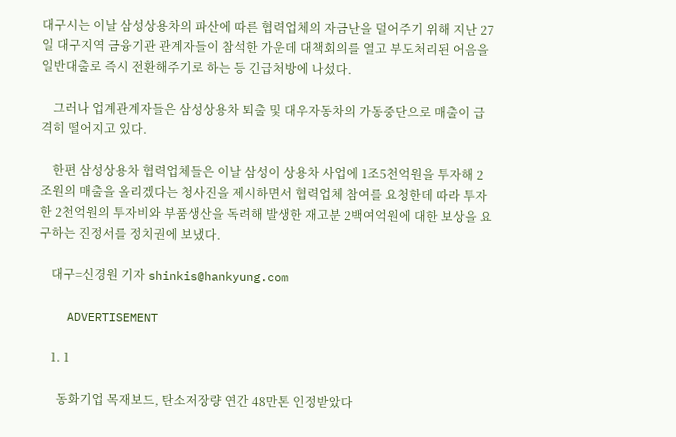대구시는 이날 삼성상용차의 파산에 따른 협력업체의 자금난을 덜어주기 위해 지난 27일 대구지역 금융기관 관계자들이 참석한 가운데 대책회의를 열고 부도처리된 어음을 일반대출로 즉시 전환해주기로 하는 등 긴급처방에 나섰다.

    그러나 업계관계자들은 삼성상용차 퇴출 및 대우자동차의 가동중단으로 매출이 급격히 떨어지고 있다.

    한편 삼성상용차 협력업체들은 이날 삼성이 상용차 사업에 1조5천억원을 투자해 2조원의 매출을 올리겠다는 청사진을 제시하면서 협력업체 참여를 요청한데 따라 투자한 2천억원의 투자비와 부품생산을 독려해 발생한 재고분 2백여억원에 대한 보상을 요구하는 진정서를 정치권에 보냈다.

    대구=신경원 기자 shinkis@hankyung.com

    ADVERTISEMENT

    1. 1

      동화기업 목재보드, 탄소저장량 연간 48만톤 인정받았다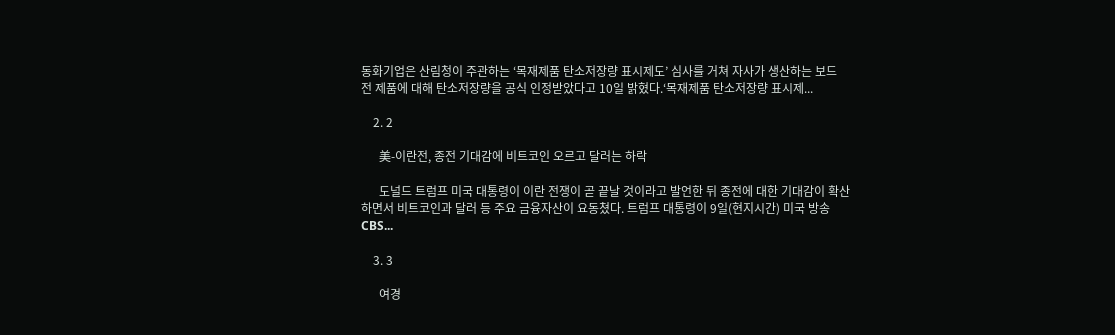동화기업은 산림청이 주관하는 ‘목재제품 탄소저장량 표시제도’ 심사를 거쳐 자사가 생산하는 보드 전 제품에 대해 탄소저장량을 공식 인정받았다고 10일 밝혔다.‘목재제품 탄소저장량 표시제...

    2. 2

      美-이란전, 종전 기대감에 비트코인 오르고 달러는 하락

      도널드 트럼프 미국 대통령이 이란 전쟁이 곧 끝날 것이라고 발언한 뒤 종전에 대한 기대감이 확산하면서 비트코인과 달러 등 주요 금융자산이 요동쳤다. 트럼프 대통령이 9일(현지시간) 미국 방송 CBS...

    3. 3

      여경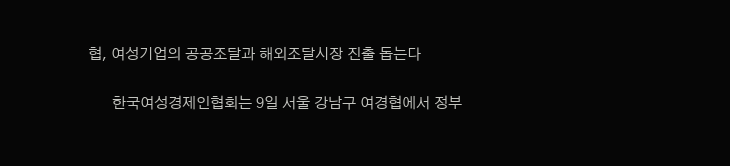협, 여성기업의 공공조달과 해외조달시장 진출 돕는다

      한국여성경제인협회는 9일 서울 강남구 여경협에서 정부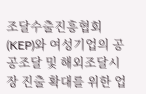조달수출진흥협회(KEP)와 여성기업의 공공조달 및 해외조달시장 진출 확대를 위한 업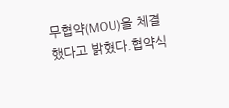무협약(MOU)을 체결했다고 밝혔다.협약식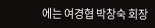에는 여경협 박창숙 회장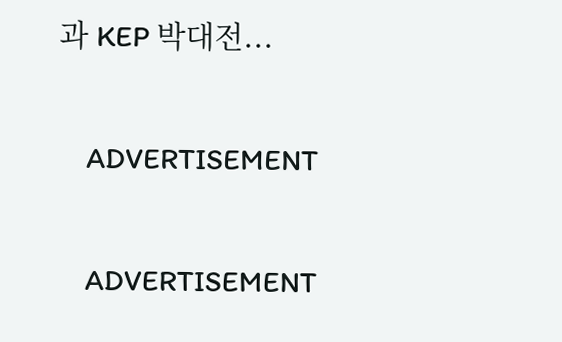과 KEP 박대전...

    ADVERTISEMENT

    ADVERTISEMENT